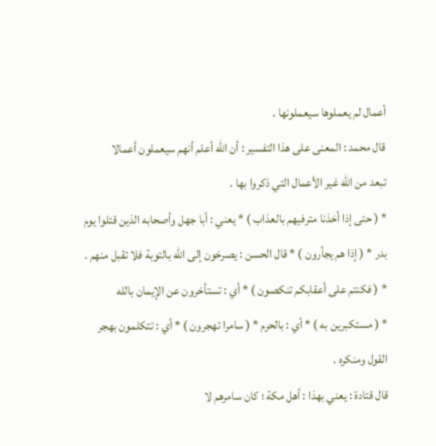أعمال لم يعملوها سيعملونها .
قال محمد : المعنى على هذا التفسير : أن الله أعلم أنهم سيعملون أعمالا
تبعد من الله غير الأعمال التي ذكروا بها .
* ( حتى إذا أخذنا مترفيهم بالعذاب ) * يعني : أبا جهل وأصحابه الذين قتلوا يوم
بدر * ( إذا هم يجأرون ) * قال الحسن : يصرخون إلى الله بالتوبة فلا تقبل منهم .
* ( فكنتم على أعقابكم تنكصون ) * أي : تستأخرون عن الإيمان بالله
* ( مستكبرين به ) * أي : بالحرم * ( سامرا تهجرون ) * أي : تتكلمون بهجر
القول ومنكره .
قال قتادة : يعني بهذا : أهل مكة ؛ كان سامرهم لا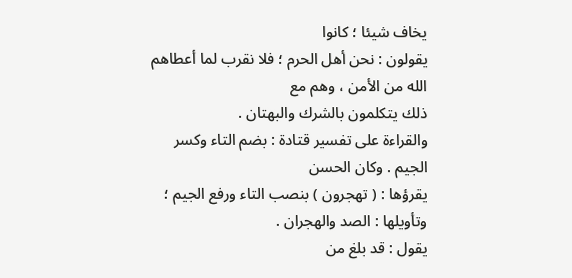يخاف شيئا ؛ كانوا
يقولون : نحن أهل الحرم ؛ فلا نقرب لما أعطاهم الله من الأمن ، وهم مع
ذلك يتكلمون بالشرك والبهتان .
والقراءة على تفسير قتادة : بضم التاء وكسر الجيم . وكان الحسن
يقرؤها : ( تهجرون ) بنصب التاء ورفع الجيم ؛ وتأويلها : الصد والهجران .
يقول : قد بلغ من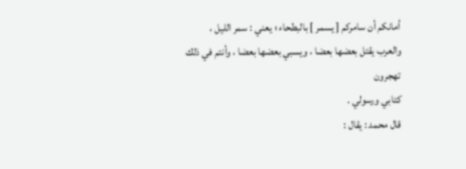أمانكم أن سامركم [ يسمر ] بالبطحاء ؛ يعني : سمر الليل ،
والعرب يقتل بعضها بعضا ، ويسبي بعضها بعضا ، وأنتم في ذلك تهجرون
كتابي ورسولي .
قال محمد : يقال :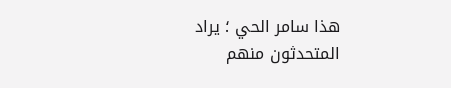هذا سامر الحي ؛ يراد المتحدثون منهم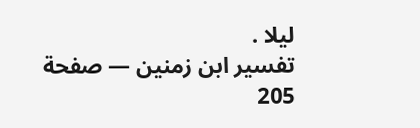ليلا .
تفسير ابن زمنين — صفحة 205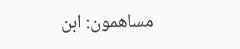مساهمون: ابن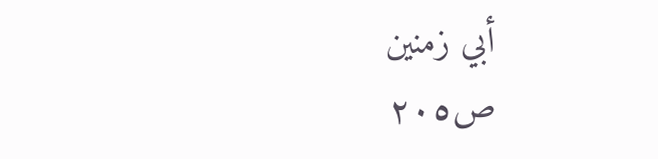أبي زمنين
ص٢٠٥